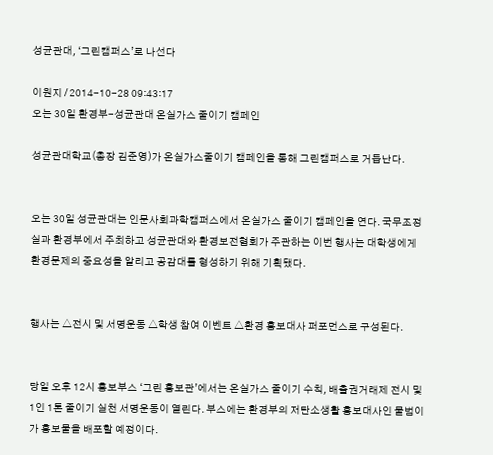성균관대, ‘그린캠퍼스’로 나선다

이원지 / 2014-10-28 09:43:17
오는 30일 환경부-성균관대 온실가스 줄이기 캠페인

성균관대학교(총장 김준영)가 온실가스줄이기 캠페인을 통해 그린캠퍼스로 거듭난다.


오는 30일 성균관대는 인문사회과학캠퍼스에서 온실가스 줄이기 캠페인을 연다. 국무조정실과 환경부에서 주최하고 성균관대와 환경보전협회가 주관하는 이번 행사는 대학생에게 환경문제의 중요성을 알리고 공감대를 형성하기 위해 기획됐다.


행사는 △전시 및 서명운동 △학생 참여 이벤트 △환경 홍보대사 퍼포먼스로 구성된다.


당일 오후 12시 홍보부스 ‘그린 홍보관’에서는 온실가스 줄이기 수칙, 배출권거래제 전시 및 1인 1톤 줄이기 실천 서명운동이 열린다. 부스에는 환경부의 저탄소생활 홍보대사인 물범이가 홍보물을 배포할 예정이다.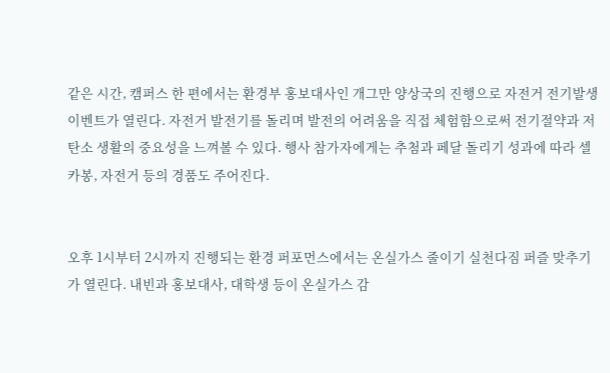같은 시간, 캠퍼스 한 편에서는 환경부 홍보대사인 개그만 양상국의 진행으로 자전거 전기발생 이벤트가 열린다. 자전거 발전기를 돌리며 발전의 어려움을 직접 체험함으로써 전기절약과 저탄소 생활의 중요성을 느껴볼 수 있다. 행사 참가자에게는 추첨과 페달 돌리기 성과에 따라 셀카봉, 자전거 등의 경품도 주어진다.


오후 1시부터 2시까지 진행되는 환경 퍼포먼스에서는 온실가스 줄이기 실천다짐 퍼즐 맞추기가 열린다. 내빈과 홍보대사, 대학생 등이 온실가스 감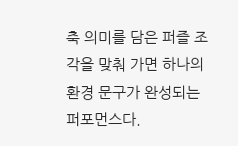축 의미를 담은 퍼즐 조각을 맞춰 가면 하나의 환경 문구가 완성되는 퍼포먼스다.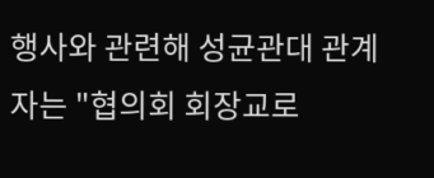행사와 관련해 성균관대 관계자는 "협의회 회장교로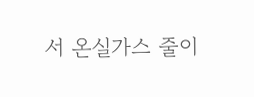서 온실가스 줄이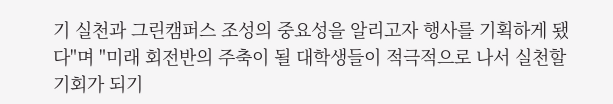기 실천과 그린캠퍼스 조성의 중요성을 알리고자 행사를 기획하게 됐다"며 "미래 회전반의 주축이 될 대학생들이 적극적으로 나서 실천할 기회가 되기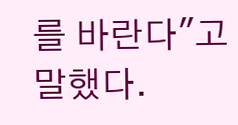를 바란다"고 말했다.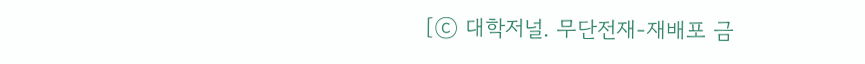[ⓒ 대학저널. 무단전재-재배포 금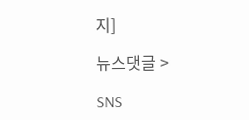지]

뉴스댓글 >

SNS